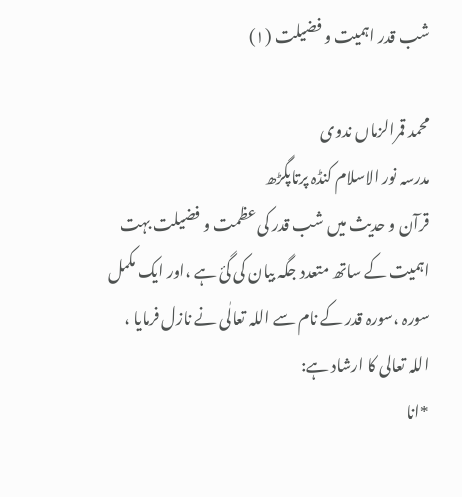شب قدر اہمیت و فضیلت (۱)

محمد قمرالزماں ندوی
مدرسہ نور الاسلام کنڈہ پرتاپگڑھ
قرآن و حدیث میں شب قدر کی عظمت و فضیلت بہت اہمیت کے ساتھ متعدد جگہ بیان کی گئ ہے ،اور ایک مکمل سورہ ،سورہ قدر کے نام سے اللہ تعالٰی نے نازل فرمایا ، اللہ تعالی کا ارشاد ہے:
*انا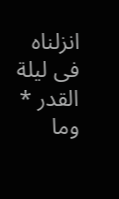انزلناہ فی لیلة القدر * وما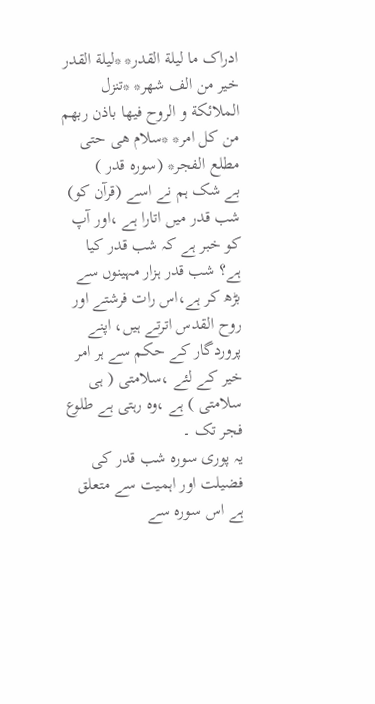ادراک ما لیلة القدر* *لیلة القدر خیر من الف شھر* *تنزل الملائكة و الروح فیھا باذن ربھم من کل امر* *سلام ھی حتی مطلع الفجر* (سورہ قدر )
بے شک ہم نے اسے (قرآن کو) شب قدر میں اتارا ہے ،اور آپ کو خبر ہے کہ شب قدر کیا ہے؟ شب قدر ہزار مہینوں سے بڑھ کر ہے،اس رات فرشتے اور روح القدس اترتے ہیں، اپنے پروردگار کے حکم سے ہر امر خیر کے لئے ،سلامتی ( ہی سلامتی ) ہے ،وہ رہتی ہے طلوع فجر تک ۔
یہ پوری سورہ شب قدر کی فضیلت اور اہمیت سے متعلق ہے اس سورہ سے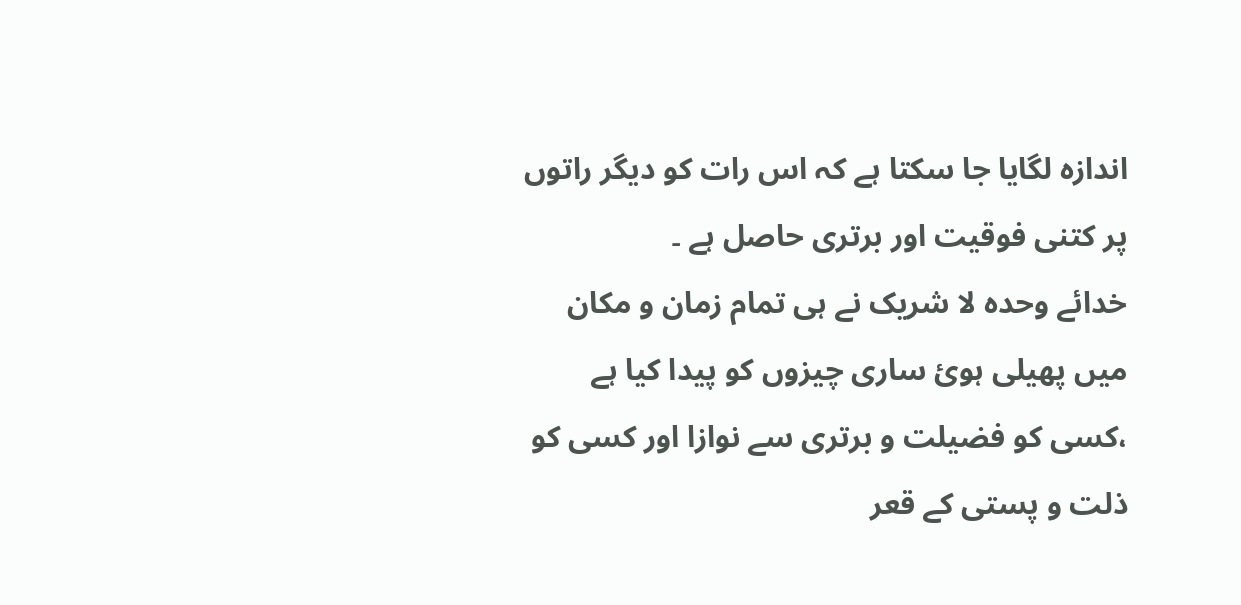اندازہ لگایا جا سکتا ہے کہ اس رات کو دیگر راتوں پر کتنی فوقیت اور برتری حاصل ہے ۔
خدائے وحدہ لا شریک نے ہی تمام زمان و مکان میں پھیلی ہوئ ساری چیزوں کو پیدا کیا ہے ،کسی کو فضیلت و برتری سے نوازا اور کسی کو ذلت و پستی کے قعر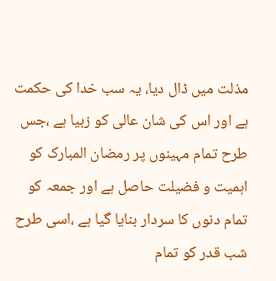مذلت میں ڈال دیا، یہ سب خدا کی حکمت ہے اور اس کی شان عالی کو زبیا ہے ،جس طرح تمام مہینوں پر رمضان المبارک کو اہمیت و فضیلت حاصل ہے اور جمعہ کو تمام دنوں کا سردار بنایا گیا ہے ،اسی طرح شب قدر کو تمام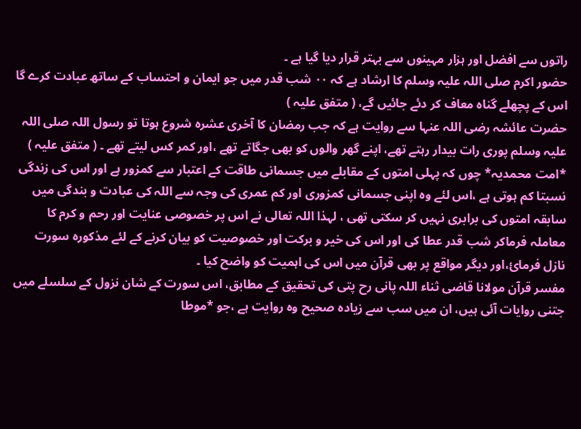راتوں سے افضل اور ہزار مہینوں سے بہتر قرار دیا گیا ہے ۔
حضور اکرم صلی اللہ علیہ وسلم کا ارشاد ہے کہ ۰۰ شب قدر میں جو ایمان و احتساب کے ساتھ عبادت کرے گا اس کے پچھلے گناہ معاف کر دئے جائیں گے، ( متفق علیہ )
حضرت عائشہ رضی اللہ عنہا سے روایت ہے کہ جب رمضان کا آخری عشرہ شروع ہوتا تو رسول اللہ صلی اللہ علیہ وسلم پوری رات بیدار رہتے تھے، اپنے گھر والوں کو بھی جگاتے تھے ،اور کمر کس لیتے تھے ۔ ( متفق علیہ )
*امت محمدیہ* چوں کہ پہلی امتوں کے مقابلے میں جسمانی طاقت کے اعتبار سے کمزور ہے اور اس کی زندگی نسبتا کم ہوتی ہے ،اس لئے وہ اپنی جسمانی کمزوری اور کم عمری کی وجہ سے اللہ کی عبادت و بندگی میں سابقہ امتوں کی برابری نہیں کر سکتی تھی ، لہذا اللہ تعالی نے اس پر خصوصی عنایت اور رحم و کرم کا معاملہ فرماکر شب قدر عطا کی اور اس کی خیر و برکت اور خصوصیت کو بیان کرنے کے لئے مذکورہ سورت نازل فرمائ،اور دیگر مواقع پر بھی قرآن میں اس کی اہمیت کو واضح کیا ۔
مفسر قرآن مولانا قاضی ثناء اللہ پانی رح پتی کی تحقیق کے مطابق، اس سورت کے شان نزول کے سلسلے میں جتنی روایات آئی ہیں، ان میں سب سے زیادہ صحیح وہ روایت ہے ،جو *موطا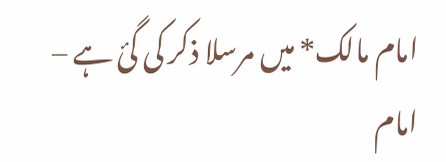امام مالک* میں مرسلا ذکر کی گئ ہے –
امام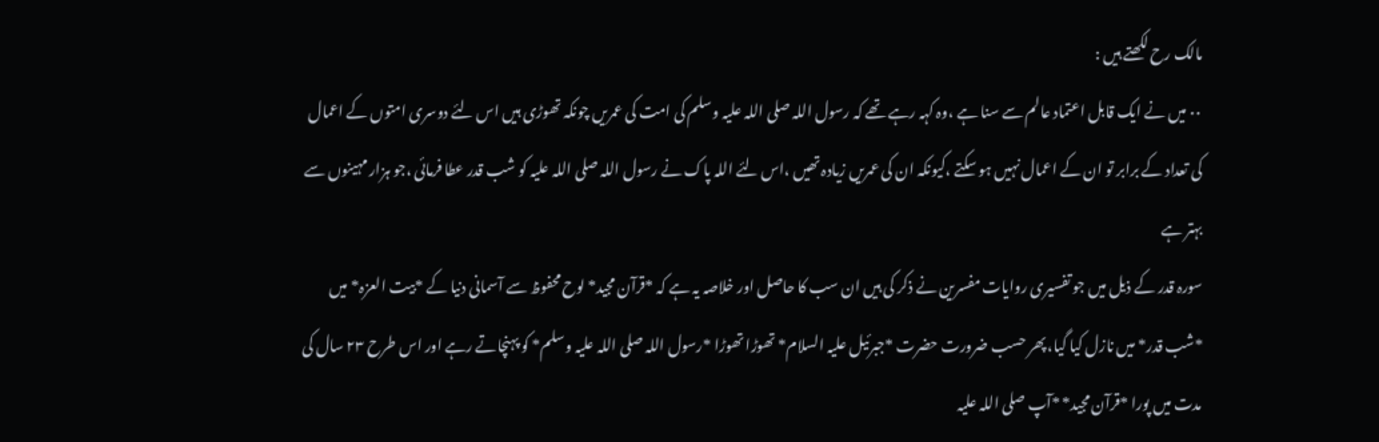مالک رح لکھتے ہیں :
۰۰ میں نے ایک قابل اعتماد عالم سے سنا ہے ،وہ کہہ رہے تھے کہ رسول اللہ صلی اللہ علیہ وسلم کی امت کی عمریں چونکہ تھوڑی ہیں اس لئے دوسری امتوں کے اعمال کی تعداد کے برابر تو ان کے اعمال نہیں ہو سکتے ،کیونکہ ان کی عمریں زیادہ تھیں ،اس لئے اللہ پاک نے رسول اللہ صلی اللہ علیہ کو شب قدر عطا فرمائی ،جو ہزار مہینوں سے بہتر ہے
سورہ قدر کے ذیل میں جو تفسیری روایات مفسرین نے ذکر کی ہیں ان سب کا حاصل اور خلاصہ یہ ہے کہ *قرآن مجید* لوح محفوظ سے آسمانی دنیا کے *بیت العزہ* میں *شب قدر* میں نازل کیا گیا، پھر حسب ضرورت حضرت *جبرئیل علیہ السلام* تھوڑا تھوڑا *رسول اللہ صلی اللہ علیہ وسلم* کو پہنچاتے رہے اور اس طرح ۲۳ سال کی مدت میں پورا *قرآن مجید* *آپ صلی اللہ علیہ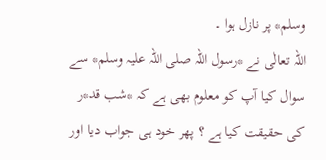وسلم* پر نازل ہوا ۔
اللہ تعالٰی نے *رسول اللہ صلی اللہ علیہ وسلم* سے سوال کیا آپ کو معلوم بھی ہے کہ *شب قد*ر کی حقیقت کیا ہے ؟ پھر خود ہی جواب دیا اور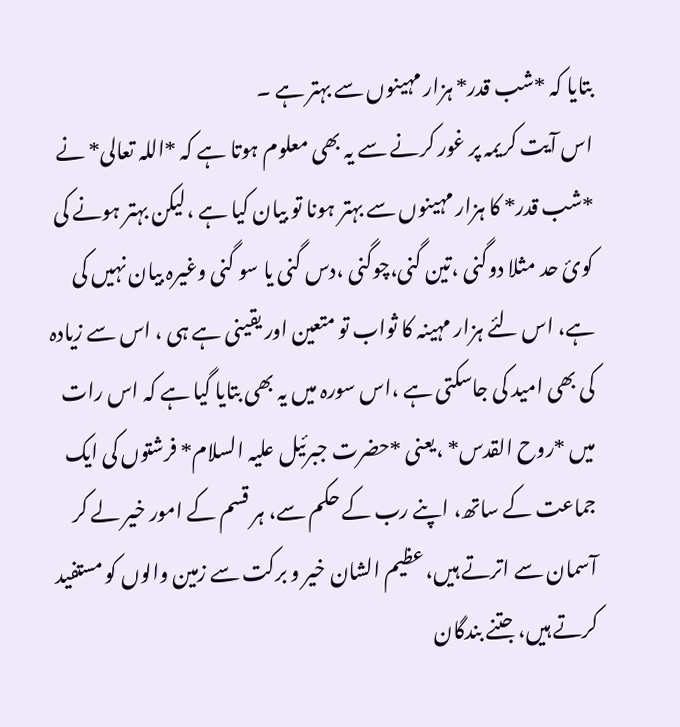بتایا کہ *شب قدر* ہزار مہینوں سے بہتر ہے ۔
اس آیت کریمہ پر غور کرنے سے یہ بھی معلوم ہوتا ہے کہ *اللہ تعالی* نے *شب قدر* کا ہزار مہینوں سے بہتر ہونا تو بیان کیا ہے ،لیکن بہتر ہونے کی کوئ حد مثلا دوگنی ،تین گنی،چوگنی ،دس گنی یا سو گنی وغیرہ بیان نہیں کی ہے، اس لئے ہزار مہینہ کا ثواب تو متعین اور یقینی ہے ہی ، اس سے زیادہ کی بھی امید کی جاسکتی ہے ،اس سورہ میں یہ بھی بتایا گیا ہے کہ اس رات میں *روح القدس* ،یعنی *حضرت جبرئیل علیہ السلام* فرشتوں کی ایک جماعت کے ساتھ، اپنے رب کے حکم سے، ہر قسم کے امور خیر لے کر آسمان سے اترتے ہیں، عظیم الشان خیر و برکت سے زمین والوں کو مستفید کرتے ہیں، جتنے بندگان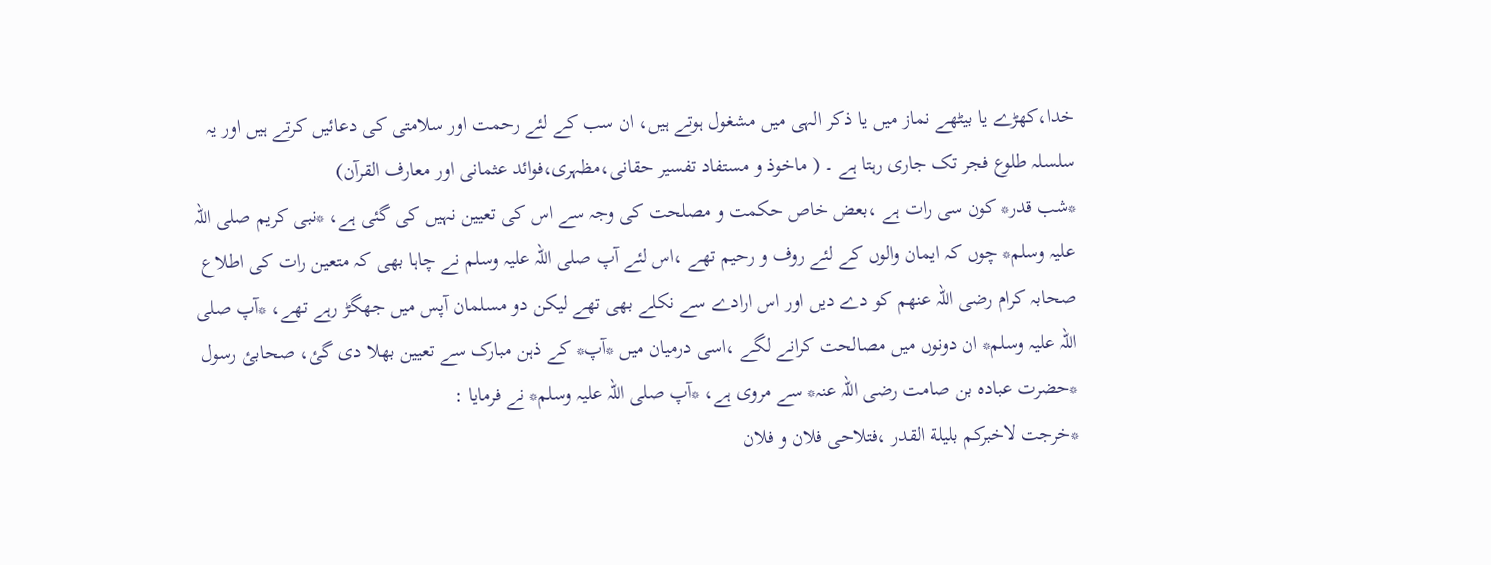خدا،کھڑے یا بیٹھے نماز میں یا ذکر الہی میں مشغول ہوتے ہیں، ان سب کے لئے رحمت اور سلامتی کی دعائیں کرتے ہیں اور یہ سلسلہ طلوع فجر تک جاری رہتا ہے ۔ ( ماخوذ و مستفاد تفسیر حقانی،مظہری،فوائد عثمانی اور معارف القرآن)
*شب قدر* کون سی رات ہے ،بعض خاص حکمت و مصلحت کی وجہ سے اس کی تعیین نہیں کی گئی ہے، *نبی کریم صلی اللہ علیہ وسلم* چوں کہ ایمان والوں کے لئے روف و رحیم تھے ،اس لئے آپ صلی اللہ علیہ وسلم نے چاہا بھی کہ متعین رات کی اطلاع صحابہ کرام رضی اللہ عنھم کو دے دیں اور اس ارادے سے نکلے بھی تھے لیکن دو مسلمان آپس میں جھگڑ رہے تھے، *آپ صلی اللہ علیہ وسلم* ان دونوں میں مصالحت کرانے لگے ،اسی درمیان میں *آپ* کے ذہن مبارک سے تعیین بھلا دی گئ، صحابئ رسول *حضرت عبادہ بن صامت رضی اللہ عنہ* سے مروی ہے، *آپ صلی اللہ علیہ وسلم* نے فرمایا :
*خرجت لاخبرکم بلیلة القدر ،فتلاحی فلان و فلان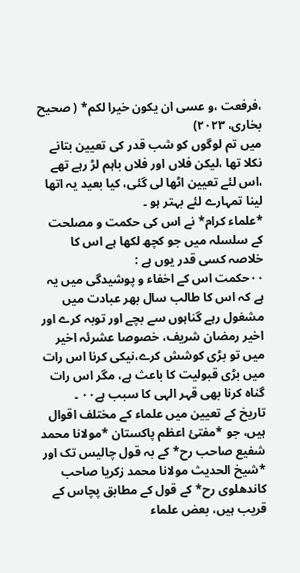،فرفعت ،و عسی ان یکون خیرا لکم* ( صحیح بخاری، ۲۰۲۳)
میں تم لوگوں کو شب قدر کی تعیین بتانے نکلا تھا ،لیکن فلاں اور فلاں باہم لڑ رہے تھے ،اس لئے تعیین اٹھا لی گئی، کیا بعید یہ اتھا لینا تمہارے لئے بہتر ہو ۔
*علماء کرام* نے اس کی حکمت و مصلحت کے سلسلہ میں جو کچھ لکھا ہے اس کا خلاصہ کسی قدر یوں ہے :
۰۰حکمت اس کے اخفاء و پوشیدگی میں یہ ہے کہ اس کا طالب سال بھر عبادت میں مشغول رہے گناہوں سے بچے اور توبہ کرے اور اخیر رمضان شریف، خصوصا عشرئہ اخیر میں تو بڑی کوشش کرے،نیکی کرنا اس رات میں بڑی قبولیت کا باعث ہے، مگر اس رات گناہ کرنا بھی قہر الہی کا سبب ہے۰۰ ۔
تاریخ کے تعیین میں علماء کے مختلف اقوال ہیں، جو *مفتئ اعظم پاکستان *مولانا محمد شفیع صاحب رح* کے بہ قول چالیس تک اور *شیخ الحدیث مولانا محمد زکریا صاحب کاندھلوی رح* کے قول کے مطابق پچاس کے قریب ہیں، بعض علماء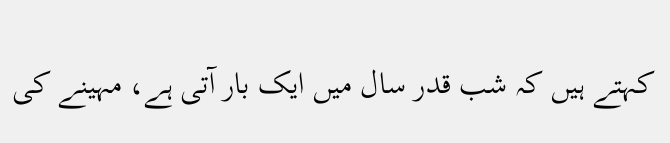کہتے ہیں کہ شب قدر سال میں ایک بار آتی ہے، مہینے کی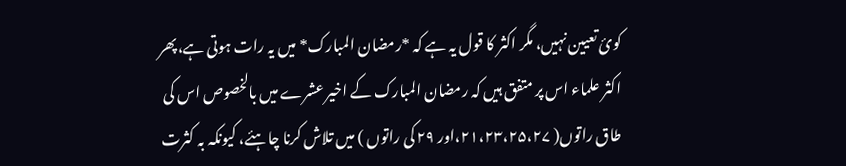کوئ تعیین نہیں، مگر اکثر کا قول یہ ہے کہ *رمضان المبارک* میں یہ رات ہوتی ہے،پھر اکثر علماء اس پر متفق ہیں کہ رمضان المبارک کے اخیر عشرے میں بالخصوص اس کی طاق راتوں( ۲۱،۲۳،۲۵،۲۷،اور ۲۹ کی راتوں ) میں تلاش کرنا چاہئے، کیونکہ بہ کثرت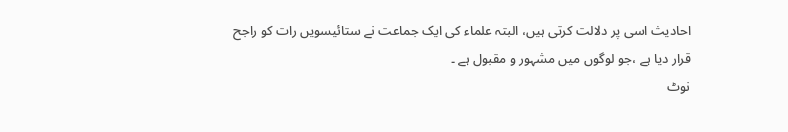احادیث اسی پر دلالت کرتی ہیں، البتہ علماء کی ایک جماعت نے ستائیسویں رات کو راجح قرار دیا ہے ،جو لوگوں میں مشہور و مقبول ہے ۔
نوٹ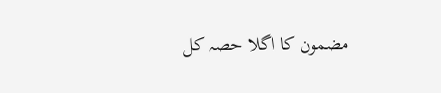مضمون کا اگلا حصہ کل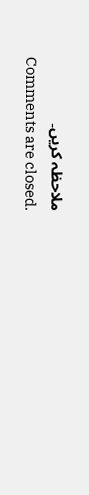ملاحظہ کریں۔
Comments are closed.